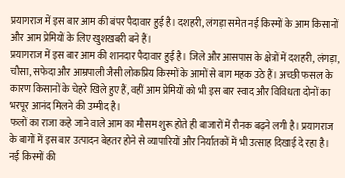प्रयागराज में इस बार आम की बंपर पैदावार हुई है। दशहरी, लंगड़ा समेत नई किस्मों के आम किसानों और आम प्रेमियों के लिए खुशखबरी बने हैं।
प्रयागराज में इस बार आम की शानदार पैदावार हुई है। जिले और आसपास के क्षेत्रों में दशहरी, लंगड़ा, चौसा, सफेदा और आम्रपाली जैसी लोकप्रिय किस्मों के आमों से बाग महक उठे हैं। अच्छी फसल के कारण किसानों के चेहरे खिले हुए हैं, वहीं आम प्रेमियों को भी इस बार स्वाद और विविधता दोनों का भरपूर आनंद मिलने की उम्मीद है।
फलों का राजा कहे जाने वाले आम का मौसम शुरू होते ही बाजारों में रौनक बढ़ने लगी है। प्रयागराज के बागों में इस बार उत्पादन बेहतर होने से व्यापारियों और निर्यातकों में भी उत्साह दिखाई दे रहा है।
नई किस्मों की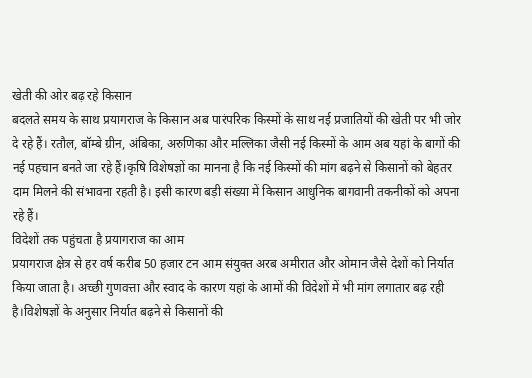खेती की ओर बढ़ रहे किसान
बदलते समय के साथ प्रयागराज के किसान अब पारंपरिक किस्मों के साथ नई प्रजातियों की खेती पर भी जोर दे रहे हैं। रतौल, बॉम्बे ग्रीन, अंबिका, अरुणिका और मल्लिका जैसी नई किस्मों के आम अब यहां के बागों की नई पहचान बनते जा रहे हैं।कृषि विशेषज्ञों का मानना है कि नई किस्मों की मांग बढ़ने से किसानों को बेहतर दाम मिलने की संभावना रहती है। इसी कारण बड़ी संख्या में किसान आधुनिक बागवानी तकनीकों को अपना रहे हैं।
विदेशों तक पहुंचता है प्रयागराज का आम
प्रयागराज क्षेत्र से हर वर्ष करीब 50 हजार टन आम संयुक्त अरब अमीरात और ओमान जैसे देशों को निर्यात किया जाता है। अच्छी गुणवत्ता और स्वाद के कारण यहां के आमों की विदेशों में भी मांग लगातार बढ़ रही है।विशेषज्ञों के अनुसार निर्यात बढ़ने से किसानों की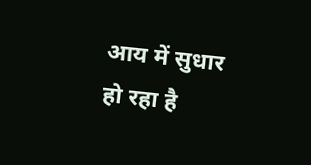आय में सुधार हो रहा है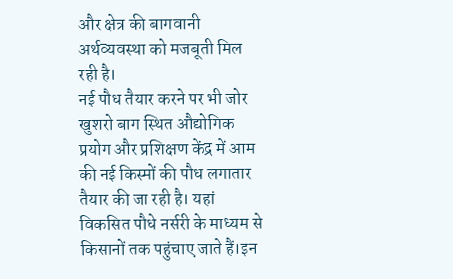और क्षेत्र की बागवानी अर्थव्यवस्था को मजबूती मिल रही है।
नई पौध तैयार करने पर भी जोर
खुशरो बाग स्थित औद्योगिक प्रयोग और प्रशिक्षण केंद्र में आम की नई किस्मों की पौध लगातार तैयार की जा रही है। यहां विकसित पौधे नर्सरी के माध्यम से किसानों तक पहुंचाए जाते हैं।इन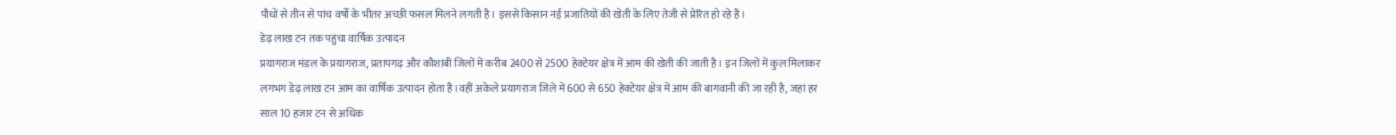पौधों से तीन से पांच वर्षों के भीतर अच्छी फसल मिलने लगती है। इससे किसान नई प्रजातियों की खेती के लिए तेजी से प्रेरित हो रहे हैं।
डेढ़ लाख टन तक पहुंचा वार्षिक उत्पादन
प्रयागराज मंडल के प्रयागराज, प्रतापगढ़ और कौशांबी जिलों में करीब 2400 से 2500 हेक्टेयर क्षेत्र में आम की खेती की जाती है। इन जिलों में कुल मिलाकर लगभग डेढ़ लाख टन आम का वार्षिक उत्पादन होता है।वहीं अकेले प्रयागराज जिले में 600 से 650 हेक्टेयर क्षेत्र में आम की बागवानी की जा रही है, जहां हर साल 10 हजार टन से अधिक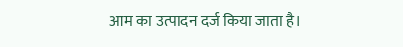आम का उत्पादन दर्ज किया जाता है।